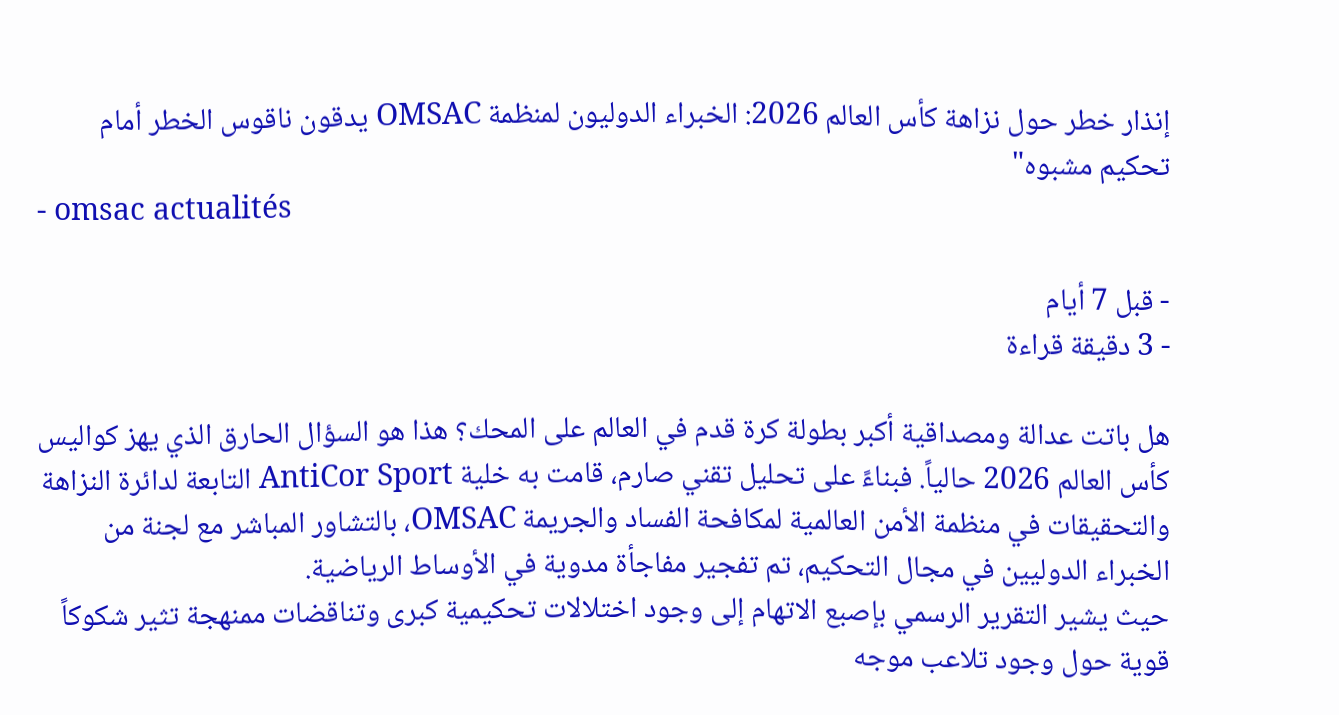إنذار خطر حول نزاهة كأس العالم 2026: الخبراء الدوليون لمنظمة OMSAC يدقون ناقوس الخطر أمام تحكيم مشبوه"
- omsac actualités

- قبل 7 أيام
- 3 دقيقة قراءة

هل باتت عدالة ومصداقية أكبر بطولة كرة قدم في العالم على المحك؟ هذا هو السؤال الحارق الذي يهز كواليس كأس العالم 2026 حالياً. فبناءً على تحليل تقني صارم، قامت به خلية AntiCor Sport التابعة لدائرة النزاهة والتحقيقات في منظمة الأمن العالمية لمكافحة الفساد والجريمة OMSAC، بالتشاور المباشر مع لجنة من الخبراء الدوليين في مجال التحكيم، تم تفجير مفاجأة مدوية في الأوساط الرياضية.
حيث يشير التقرير الرسمي بإصبع الاتهام إلى وجود اختلالات تحكيمية كبرى وتناقضات ممنهجة تثير شكوكاً قوية حول وجود تلاعب موجه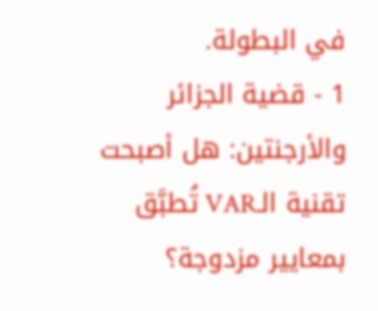في البطولة.
1 - قضية الجزائر والأرجنتين: هل أصبحت تقنية الـVAR تُطبَّق بمعايير مزدوجة؟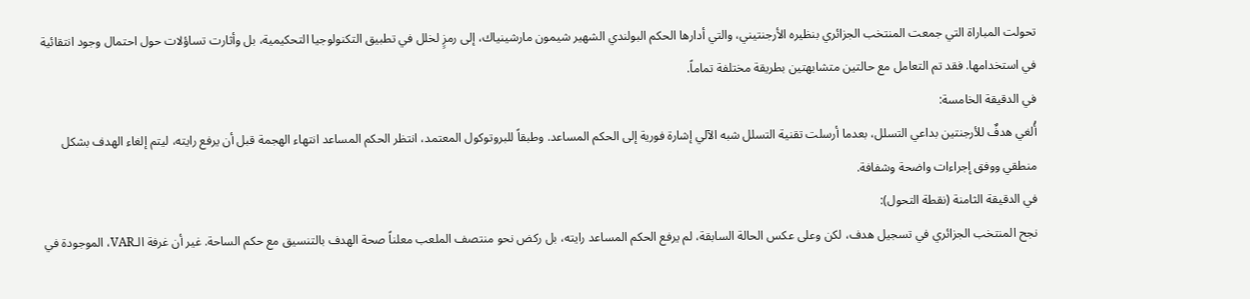تحولت المباراة التي جمعت المنتخب الجزائري بنظيره الأرجنتيني، والتي أدارها الحكم البولندي الشهير شيمون مارشينياك، إلى رمزٍ لخلل في تطبيق التكنولوجيا التحكيمية، بل وأثارت تساؤلات حول احتمال وجود انتقائية في استخدامها. فقد تم التعامل مع حالتين متشابهتين بطريقة مختلفة تماماً.
في الدقيقة الخامسة:
أُلغي هدفٌ للأرجنتين بداعي التسلل، بعدما أرسلت تقنية التسلل شبه الآلي إشارة فورية إلى الحكم المساعد. وطبقاً للبروتوكول المعتمد، انتظر الحكم المساعد انتهاء الهجمة قبل أن يرفع رايته، ليتم إلغاء الهدف بشكل منطقي ووفق إجراءات واضحة وشفافة.
في الدقيقة الثامنة (نقطة التحول):
نجح المنتخب الجزائري في تسجيل هدف، لكن وعلى عكس الحالة السابقة، لم يرفع الحكم المساعد رايته، بل ركض نحو منتصف الملعب معلناً صحة الهدف بالتنسيق مع حكم الساحة. غير أن غرفة الـVAR، الموجودة في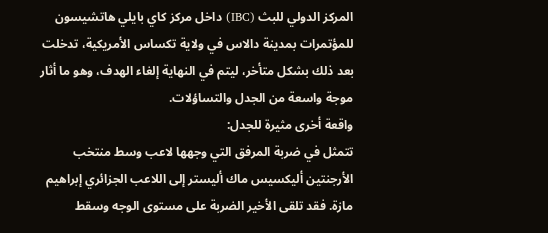المركز الدولي للبث (IBC) داخل مركز كاي بايلي هاتشيسون للمؤتمرات بمدينة دالاس في ولاية تكساس الأمريكية، تدخلت بعد ذلك بشكل متأخر، ليتم في النهاية إلغاء الهدف، وهو ما أثار موجة واسعة من الجدل والتساؤلات.
واقعة أخرى مثيرة للجدل:
تتمثل في ضربة المرفق التي وجهها لاعب وسط منتخب الأرجنتين أليكسيس ماك أليستر إلى اللاعب الجزائري إبراهيم مازة. فقد تلقى الأخير الضربة على مستوى الوجه وسقط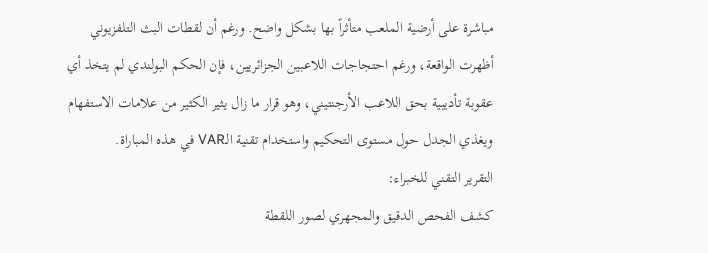مباشرة على أرضية الملعب متأثراً بها بشكل واضح. ورغم أن لقطات البث التلفزيوني أظهرت الواقعة، ورغم احتجاجات اللاعبين الجزائريين، فإن الحكم البولندي لم يتخذ أي عقوبة تأديبية بحق اللاعب الأرجنتيني، وهو قرار ما زال يثير الكثير من علامات الاستفهام ويغذي الجدل حول مستوى التحكيم واستخدام تقنية الـVAR في هذه المباراة.
التقرير التقني للخبراء:
كشف الفحص الدقيق والمجهري لصور اللقطة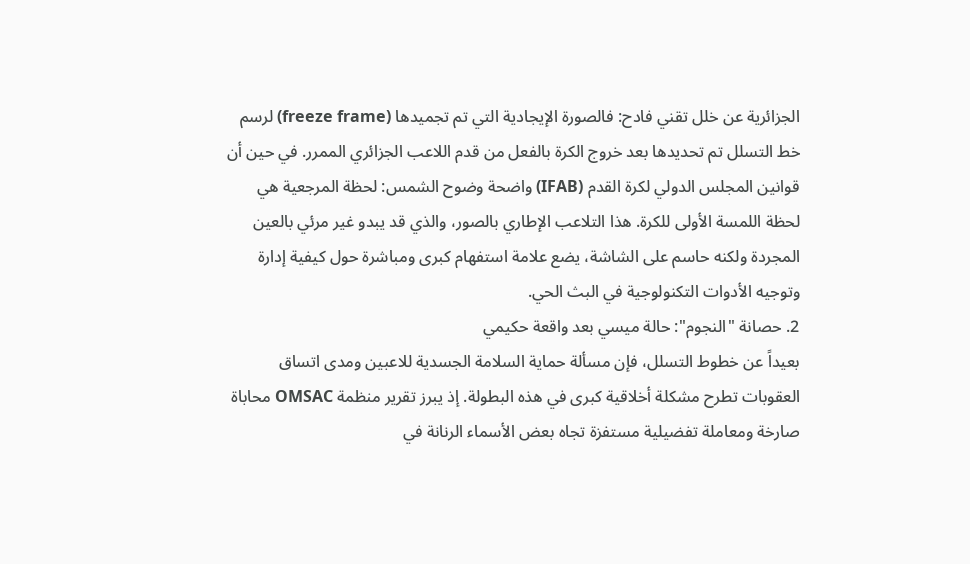الجزائرية عن خلل تقني فادح: فالصورة الإيجادية التي تم تجميدها (freeze frame) لرسم خط التسلل تم تحديدها بعد خروج الكرة بالفعل من قدم اللاعب الجزائري الممرر. في حين أن قوانين المجلس الدولي لكرة القدم (IFAB) واضحة وضوح الشمس: لحظة المرجعية هي لحظة اللمسة الأولى للكرة. هذا التلاعب الإطاري بالصور، والذي قد يبدو غير مرئي بالعين المجردة ولكنه حاسم على الشاشة، يضع علامة استفهام كبرى ومباشرة حول كيفية إدارة وتوجيه الأدوات التكنولوجية في البث الحي.
2. حصانة "النجوم": حالة ميسي بعد واقعة حكيمي
بعيداً عن خطوط التسلل، فإن مسألة حماية السلامة الجسدية للاعبين ومدى اتساق العقوبات تطرح مشكلة أخلاقية كبرى في هذه البطولة. إذ يبرز تقرير منظمة OMSAC محاباة صارخة ومعاملة تفضيلية مستفزة تجاه بعض الأسماء الرنانة في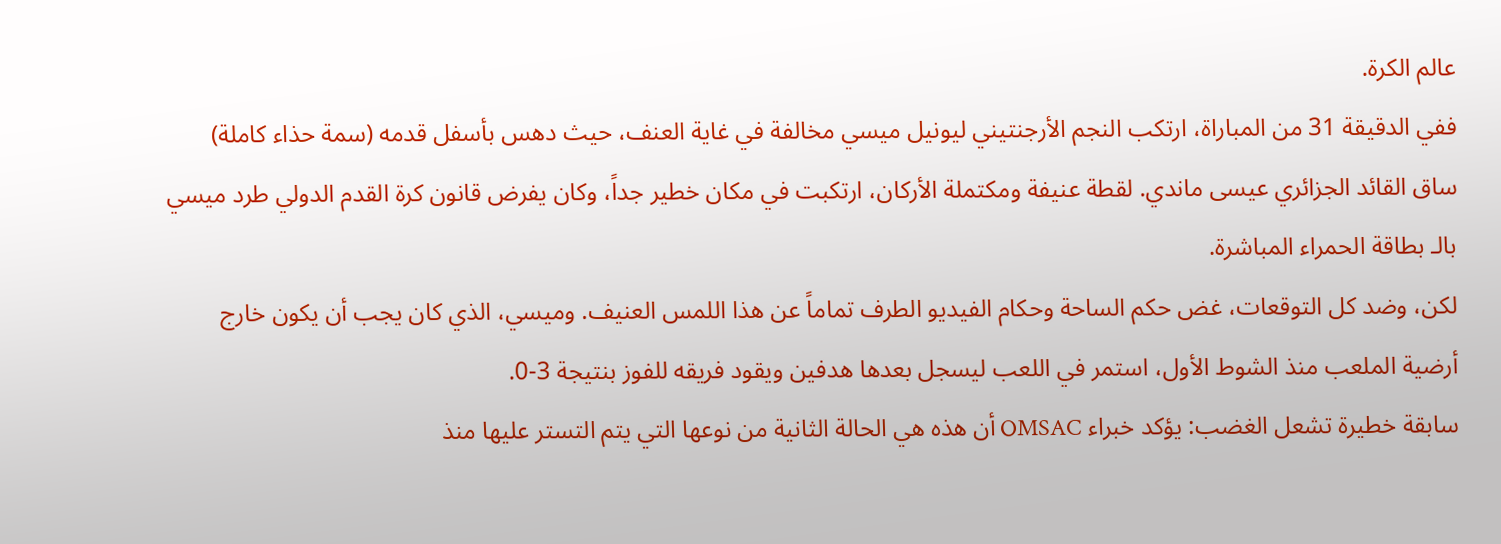عالم الكرة.
ففي الدقيقة 31 من المباراة، ارتكب النجم الأرجنتيني ليونيل ميسي مخالفة في غاية العنف، حيث دهس بأسفل قدمه (سمة حذاء كاملة) ساق القائد الجزائري عيسى ماندي. لقطة عنيفة ومكتملة الأركان، ارتكبت في مكان خطير جداً، وكان يفرض قانون كرة القدم الدولي طرد ميسي بالـ بطاقة الحمراء المباشرة.
لكن، وضد كل التوقعات، غض حكم الساحة وحكام الفيديو الطرف تماماً عن هذا اللمس العنيف. وميسي، الذي كان يجب أن يكون خارج أرضية الملعب منذ الشوط الأول، استمر في اللعب ليسجل بعدها هدفين ويقود فريقه للفوز بنتيجة 3-0.
سابقة خطيرة تشعل الغضب: يؤكد خبراء OMSAC أن هذه هي الحالة الثانية من نوعها التي يتم التستر عليها منذ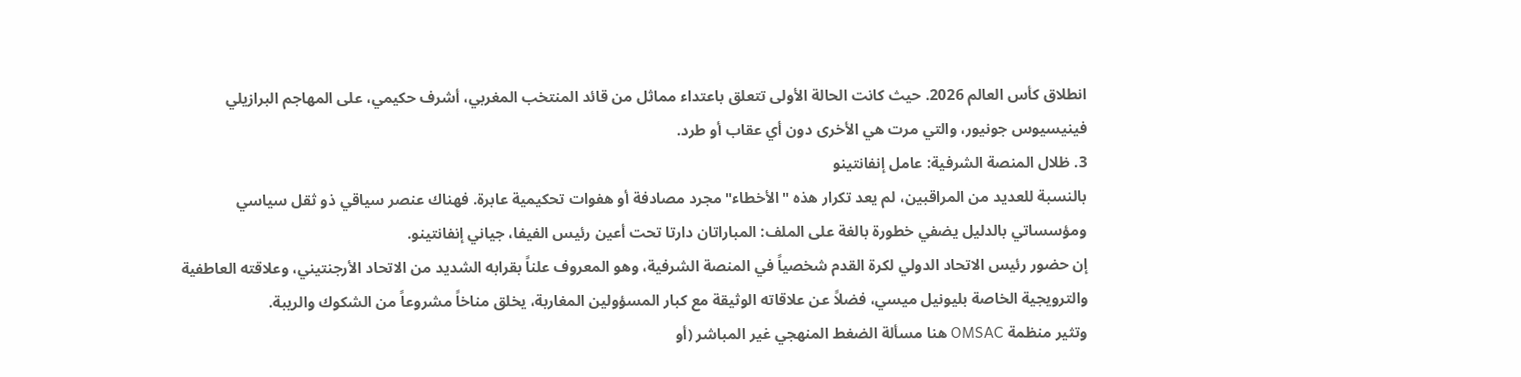انطلاق كأس العالم 2026. حيث كانت الحالة الأولى تتعلق باعتداء مماثل من قائد المنتخب المغربي، أشرف حكيمي، على المهاجم البرازيلي فينيسيوس جونيور، والتي مرت هي الأخرى دون أي عقاب أو طرد.
3. ظلال المنصة الشرفية: عامل إنفانتينو
بالنسبة للعديد من المراقبين، لم يعد تكرار هذه "الأخطاء" مجرد مصادفة أو هفوات تحكيمية عابرة. فهناك عنصر سياقي ذو ثقل سياسي ومؤسساتي بالدليل يضفي خطورة بالغة على الملف: المباراتان دارتا تحت أعين رئيس الفيفا، جياني إنفانتينو.
إن حضور رئيس الاتحاد الدولي لكرة القدم شخصياً في المنصة الشرفية، وهو المعروف علناً بقرابه الشديد من الاتحاد الأرجنتيني، وعلاقته العاطفية والترويجية الخاصة بليونيل ميسي، فضلاً عن علاقاته الوثيقة مع كبار المسؤولين المغاربة، يخلق مناخاً مشروعاً من الشكوك والريبة.
وتثير منظمة OMSAC هنا مسألة الضغط المنهجي غير المباشر (أو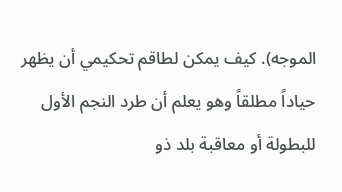الموجه). كيف يمكن لطاقم تحكيمي أن يظهر حياداً مطلقاً وهو يعلم أن طرد النجم الأول للبطولة أو معاقبة بلد ذو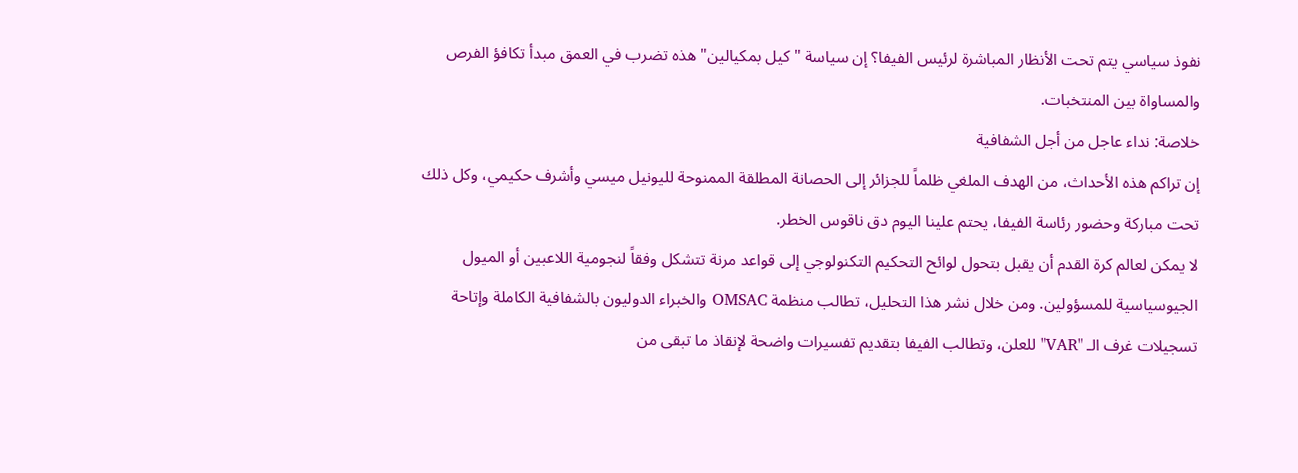نفوذ سياسي يتم تحت الأنظار المباشرة لرئيس الفيفا؟ إن سياسة "كيل بمكيالين" هذه تضرب في العمق مبدأ تكافؤ الفرص والمساواة بين المنتخبات.
خلاصة: نداء عاجل من أجل الشفافية
إن تراكم هذه الأحداث، من الهدف الملغي ظلماً للجزائر إلى الحصانة المطلقة الممنوحة لليونيل ميسي وأشرف حكيمي، وكل ذلك تحت مباركة وحضور رئاسة الفيفا، يحتم علينا اليوم دق ناقوس الخطر.
لا يمكن لعالم كرة القدم أن يقبل بتحول لوائح التحكيم التكنولوجي إلى قواعد مرنة تتشكل وفقاً لنجومية اللاعبين أو الميول الجيوسياسية للمسؤولين. ومن خلال نشر هذا التحليل، تطالب منظمة OMSAC والخبراء الدوليون بالشفافية الكاملة وإتاحة تسجيلات غرف الـ "VAR" للعلن، وتطالب الفيفا بتقديم تفسيرات واضحة لإنقاذ ما تبقى من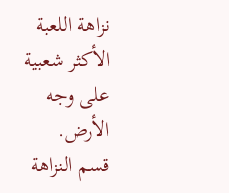نزاهة اللعبة الأكثر شعبية على وجه الأرض.
قسم النزاهة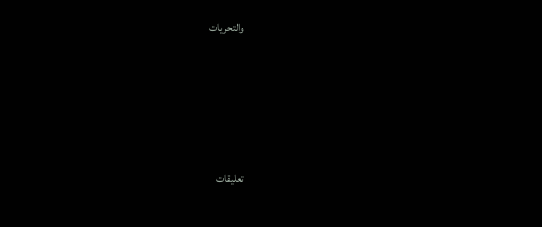والتحريات





تعليقات